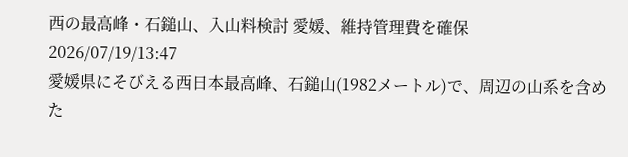西の最高峰・石鎚山、入山料検討 愛媛、維持管理費を確保
2026/07/19/13:47
愛媛県にそびえる西日本最高峰、石鎚山(1982メートル)で、周辺の山系を含めた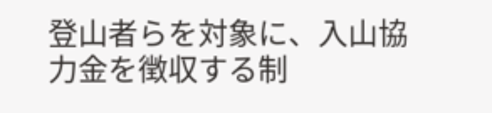登山者らを対象に、入山協力金を徴収する制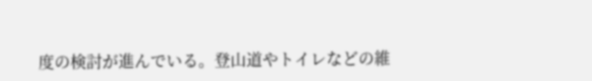度の検討が進んでいる。登山道やトイレなどの維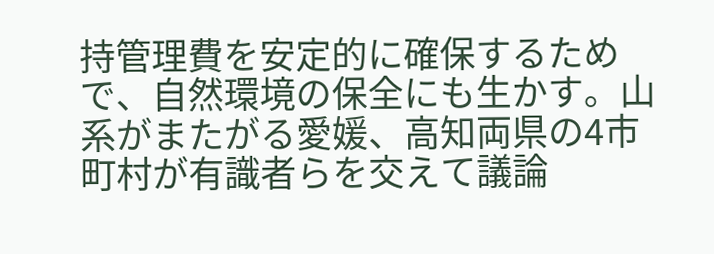持管理費を安定的に確保するためで、自然環境の保全にも生かす。山系がまたがる愛媛、高知両県の4市町村が有識者らを交えて議論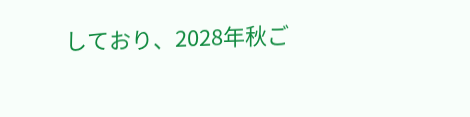しており、2028年秋ご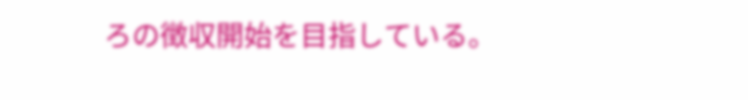ろの徴収開始を目指している。